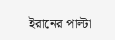ইরানের পাল্টা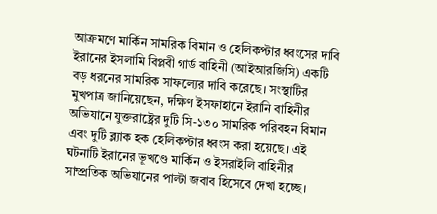আক্রমণে মার্কিন সামরিক বিমান ও হেলিকপ্টার ধ্বংসের দাবি
ইরানের ইসলামি বিপ্লবী গার্ড বাহিনী (আইআরজিসি) একটি বড় ধরনের সামরিক সাফল্যের দাবি করেছে। সংস্থাটির মুখপাত্র জানিয়েছেন, দক্ষিণ ইসফাহানে ইরানি বাহিনীর অভিযানে যুক্তরাষ্ট্রের দুটি সি-১৩০ সামরিক পরিবহন বিমান এবং দুটি ব্ল্যাক হক হেলিকপ্টার ধ্বংস করা হয়েছে। এই ঘটনাটি ইরানের ভূখণ্ডে মার্কিন ও ইসরাইলি বাহিনীর সাম্প্রতিক অভিযানের পাল্টা জবাব হিসেবে দেখা হচ্ছে।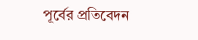পূর্বের প্রতিবেদন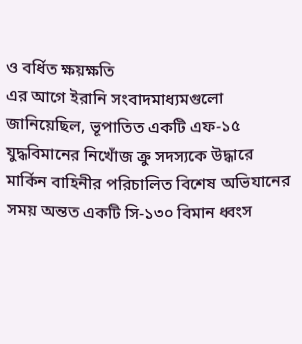ও বর্ধিত ক্ষয়ক্ষতি
এর আগে ইরানি সংবাদমাধ্যমগুলো জানিয়েছিল, ভূপাতিত একটি এফ-১৫ যুদ্ধবিমানের নিখোঁজ ক্রু সদস্যকে উদ্ধারে মার্কিন বাহিনীর পরিচালিত বিশেষ অভিযানের সময় অন্তত একটি সি-১৩০ বিমান ধ্বংস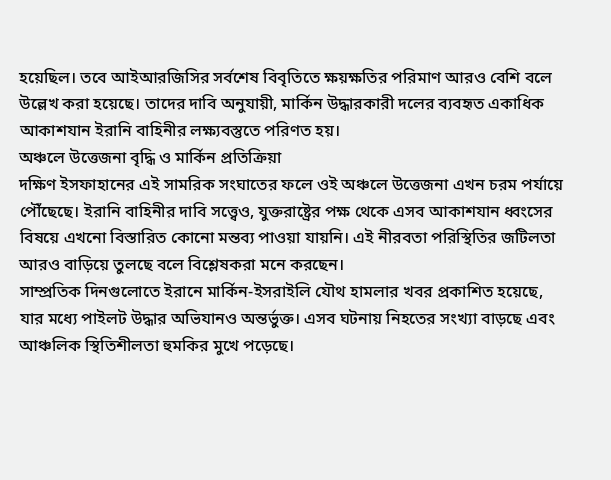হয়েছিল। তবে আইআরজিসির সর্বশেষ বিবৃতিতে ক্ষয়ক্ষতির পরিমাণ আরও বেশি বলে উল্লেখ করা হয়েছে। তাদের দাবি অনুযায়ী, মার্কিন উদ্ধারকারী দলের ব্যবহৃত একাধিক আকাশযান ইরানি বাহিনীর লক্ষ্যবস্তুতে পরিণত হয়।
অঞ্চলে উত্তেজনা বৃদ্ধি ও মার্কিন প্রতিক্রিয়া
দক্ষিণ ইসফাহানের এই সামরিক সংঘাতের ফলে ওই অঞ্চলে উত্তেজনা এখন চরম পর্যায়ে পৌঁছেছে। ইরানি বাহিনীর দাবি সত্ত্বেও, যুক্তরাষ্ট্রের পক্ষ থেকে এসব আকাশযান ধ্বংসের বিষয়ে এখনো বিস্তারিত কোনো মন্তব্য পাওয়া যায়নি। এই নীরবতা পরিস্থিতির জটিলতা আরও বাড়িয়ে তুলছে বলে বিশ্লেষকরা মনে করছেন।
সাম্প্রতিক দিনগুলোতে ইরানে মার্কিন-ইসরাইলি যৌথ হামলার খবর প্রকাশিত হয়েছে, যার মধ্যে পাইলট উদ্ধার অভিযানও অন্তর্ভুক্ত। এসব ঘটনায় নিহতের সংখ্যা বাড়ছে এবং আঞ্চলিক স্থিতিশীলতা হুমকির মুখে পড়েছে।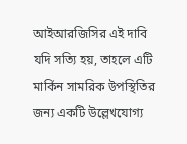আইআরজিসির এই দাবি যদি সত্যি হয়, তাহলে এটি মার্কিন সামরিক উপস্থিতির জন্য একটি উল্লেখযোগ্য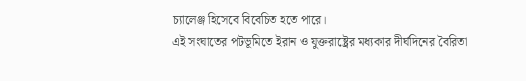চ্যালেঞ্জ হিসেবে বিবেচিত হতে পারে।
এই সংঘাতের পটভূমিতে ইরান ও যুক্তরাষ্ট্রের মধ্যকার দীর্ঘদিনের বৈরিতা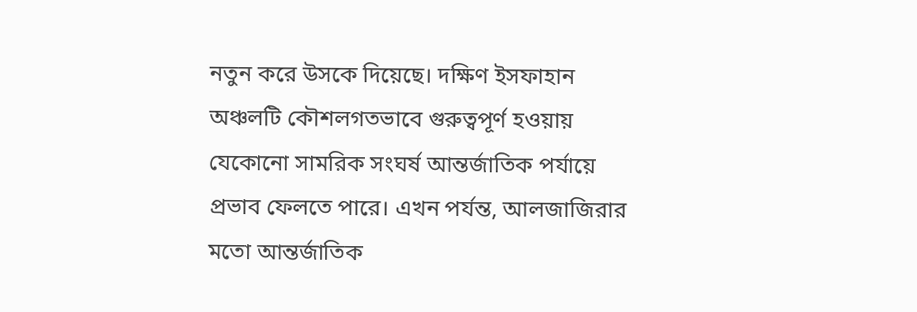নতুন করে উসকে দিয়েছে। দক্ষিণ ইসফাহান অঞ্চলটি কৌশলগতভাবে গুরুত্বপূর্ণ হওয়ায় যেকোনো সামরিক সংঘর্ষ আন্তর্জাতিক পর্যায়ে প্রভাব ফেলতে পারে। এখন পর্যন্ত, আলজাজিরার মতো আন্তর্জাতিক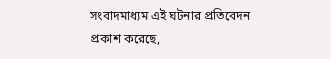সংবাদমাধ্যম এই ঘটনার প্রতিবেদন প্রকাশ করেছে,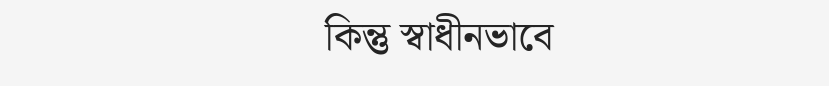কিন্তু স্বাধীনভাবে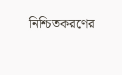নিশ্চিতকরণের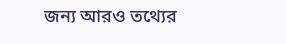জন্য আরও তথ্যের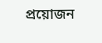প্রয়োজন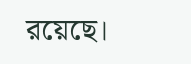রয়েছে।